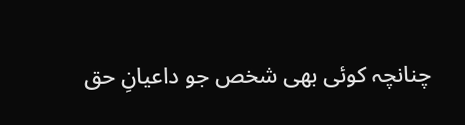چنانچہ کوئی بھی شخص جو داعیانِ حق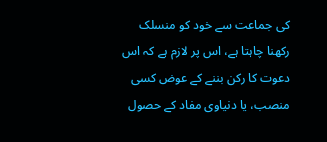کی جماعت سے خود کو منسلک رکھنا چاہتا ہے، اس پر لازم ہے کہ اس دعوت کا رکن بننے کے عوض کسی منصب، یا دنیاوی مفاد کے حصول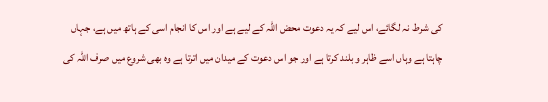کی شرط نہ لگائے، اس لیے کہ یہ دعوت محض اللہ کے لیے ہے اور اس کا انجام اسی کے ہاتھ میں ہے، جہاں چاہتا ہے وہاں اسے ظاہر و بلند کرتا ہے اور جو اس دعوت کے میدان میں اترتا ہے وہ بھی شروع میں صرف اللہ کی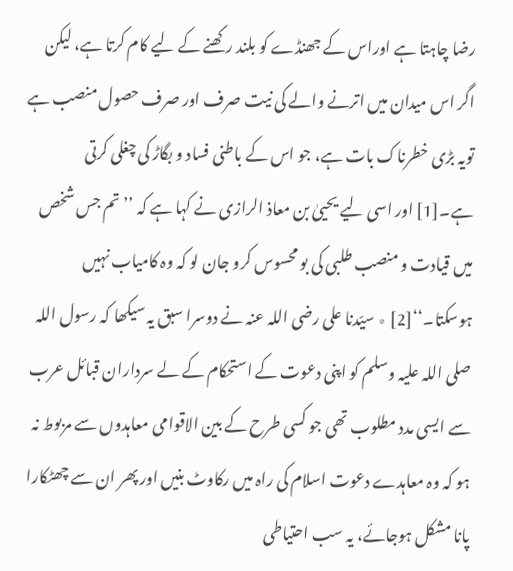رضا چاہتا ہے اوراس کے جھنڈے کو بلند رکھنے کے لیے کام کرتا ہے، لیکن اگر اس میدان میں اترنے والے کی نیت صرف اور صرف حصول منصب ہے تویہ بڑی خطرناک بات ہے، جو اس کے باطنی فساد و بگاڑ کی چغلی کرتی ہے۔[1] اور اسی لیے یحییٰ بن معاذ الرازی نے کہا ہے کہ ’’تم جس شخص میں قیادت و منصب طلبی کی بو محسوس کرو جان لو کہ وہ کامیاب نہیں ہوسکتا۔‘‘[2] ٭ سیّدنا علی رضی اللہ عنہ نے دوسرا سبق یہ سیکھا کہ رسول اللہ صلی اللہ علیہ وسلم کو اپنی دعوت کے استحکام کے لے سرداران قبائل عرب سے ایسی مدد مطلوب تھی جو کسی طرح کے بین الاقوامی معاہدوں سے مربوط نہ ہو کہ وہ معاہدے دعوت اسلام کی راہ میں رکاوٹ بنیں اور پھر ان سے چھٹکارا پانا مشکل ہوجائے، یہ سب احتیاطی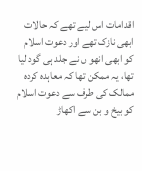اقدامات اس لیے تھے کہ حالات ابھی نازک تھے اور دعوت اسلام کو ابھی انھو ں نے جلد ہی گود لیا تھا، یہ ممکن تھا کہ معاہدہ کردہ ممالک کی طرف سے دعوت اسلام کو بیخ و بن سے اکھاڑ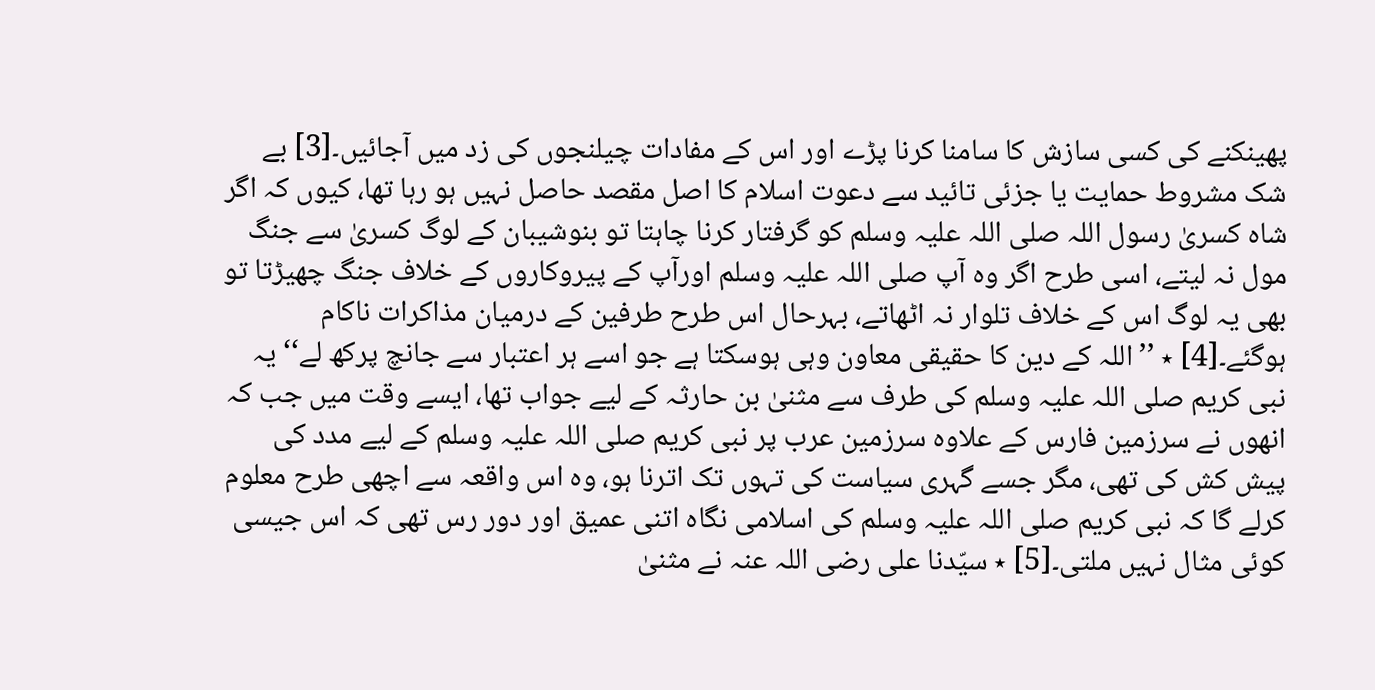پھینکنے کی کسی سازش کا سامنا کرنا پڑے اور اس کے مفادات چیلنجوں کی زد میں آجائیں۔[3] بے شک مشروط حمایت یا جزئی تائید سے دعوت اسلام کا اصل مقصد حاصل نہیں ہو رہا تھا، کیوں کہ اگر شاہ کسریٰ رسول اللہ صلی اللہ علیہ وسلم کو گرفتار کرنا چاہتا تو بنوشیبان کے لوگ کسریٰ سے جنگ مول نہ لیتے، اسی طرح اگر وہ آپ صلی اللہ علیہ وسلم اورآپ کے پیروکاروں کے خلاف جنگ چھیڑتا تو بھی یہ لوگ اس کے خلاف تلوار نہ اٹھاتے، بہرحال اس طرح طرفین کے درمیان مذاکرات ناکام ہوگئے۔[4] ٭ ’’اللہ کے دین کا حقیقی معاون وہی ہوسکتا ہے جو اسے ہر اعتبار سے جانچ پرکھ لے‘‘ یہ نبی کریم صلی اللہ علیہ وسلم کی طرف سے مثنیٰ بن حارثہ کے لیے جواب تھا، ایسے وقت میں جب کہ انھوں نے سرزمین فارس کے علاوہ سرزمین عرب پر نبی کریم صلی اللہ علیہ وسلم کے لیے مدد کی پیش کش کی تھی، مگر جسے گہری سیاست کی تہوں تک اترنا ہو، وہ اس واقعہ سے اچھی طرح معلوم کرلے گا کہ نبی کریم صلی اللہ علیہ وسلم کی اسلامی نگاہ اتنی عمیق اور دور رس تھی کہ اس جیسی کوئی مثال نہیں ملتی۔[5] ٭ سیّدنا علی رضی اللہ عنہ نے مثنیٰ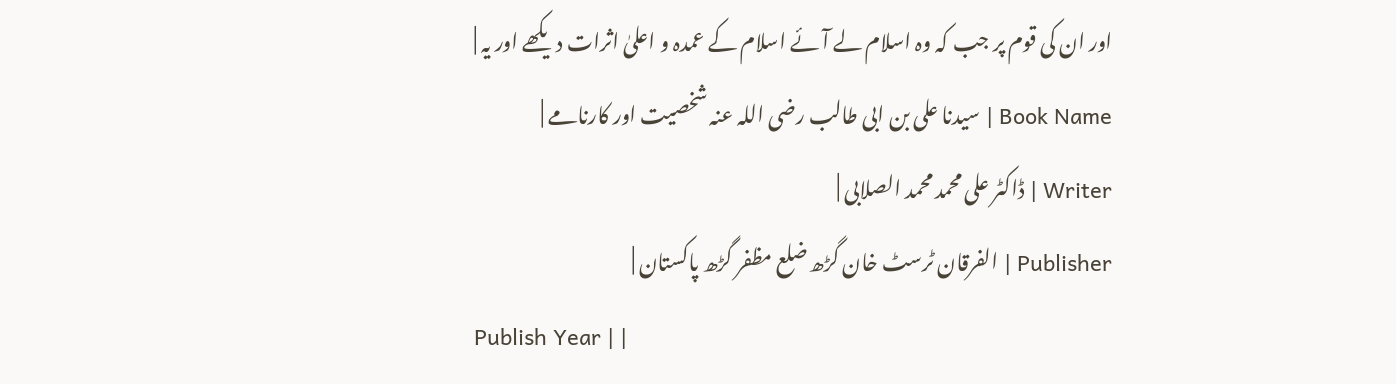اور ان کی قوم پر جب کہ وہ اسلام لے آئے اسلام کے عمدہ و اعلیٰ اثرات دیکھے اور یہ |
Book Name | سیدنا علی بن ابی طالب رضی اللہ عنہ شخصیت اور کارنامے |
Writer | ڈاکٹر علی محمد محمد الصلابی |
Publisher | الفرقان ٹرسٹ خان گڑھ ضلع مظفر گڑھ پاکستان |
Publish Year | |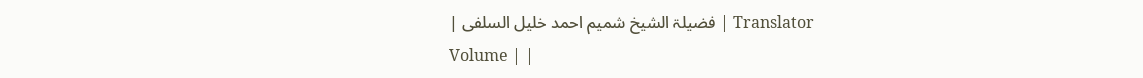Translator | فضیلۃ الشیخ شمیم احمد خلیل السلفی |
Volume | |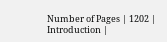Number of Pages | 1202 |
Introduction |